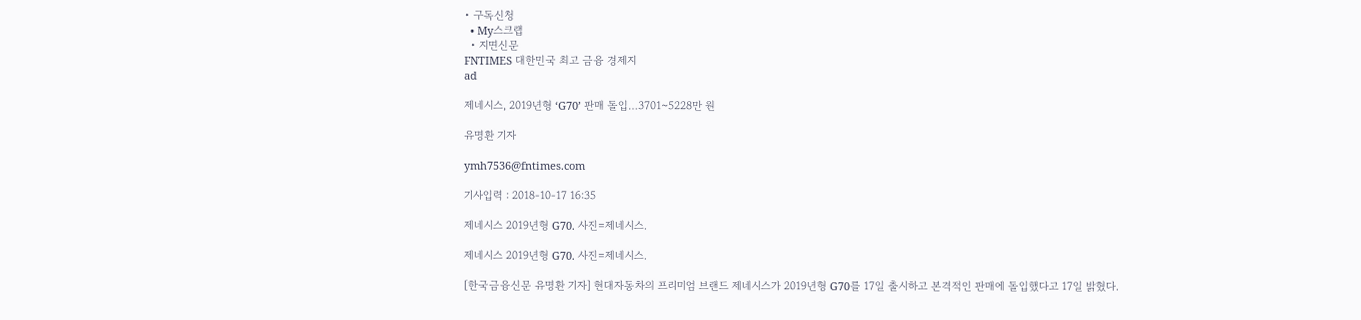• 구독신청
  • My스크랩
  • 지면신문
FNTIMES 대한민국 최고 금융 경제지
ad

제네시스, 2019년형 ‘G70’ 판매 돌입…3701~5228만 원

유명환 기자

ymh7536@fntimes.com

기사입력 : 2018-10-17 16:35

제네시스 2019년형 G70. 사진=제네시스.

제네시스 2019년형 G70. 사진=제네시스.

[한국금융신문 유명환 기자] 현대자동차의 프리미엄 브랜드 제네시스가 2019년형 G70를 17일 출시하고 본격적인 판매에 돌입했다고 17일 밝혔다.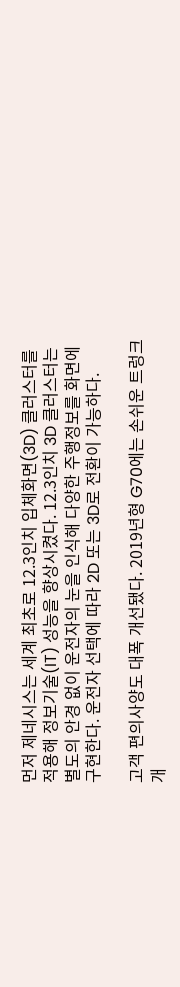먼저 제네시스는 세계 최초로 12.3인치 입체화면(3D) 클러스터를 적용해 정보기술(IT) 성능을 향상시켰다. 12.3인치 3D 클러스터는 별도의 안경 없이 운전자의 눈을 인식해 다양한 주행정보를 화면에 구현한다. 운전자 선택에 따라 2D 또는 3D로 전환이 가능하다.

고객 편의사양도 대폭 개선됐다. 2019년형 G70에는 손쉬운 트렁크 개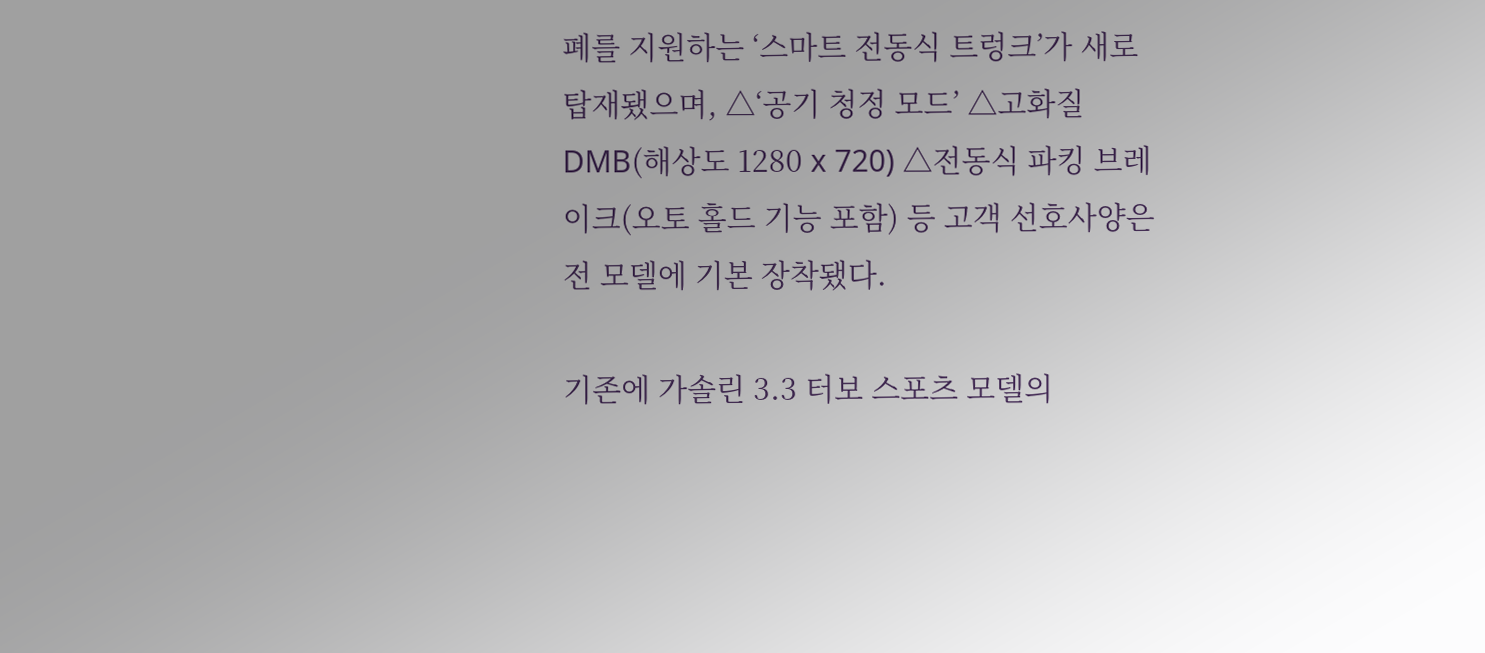폐를 지원하는 ‘스마트 전동식 트렁크’가 새로 탑재됐으며, △‘공기 청정 모드’ △고화질 DMB(해상도 1280 x 720) △전동식 파킹 브레이크(오토 홀드 기능 포함) 등 고객 선호사양은 전 모델에 기본 장착됐다.

기존에 가솔린 3.3 터보 스포츠 모델의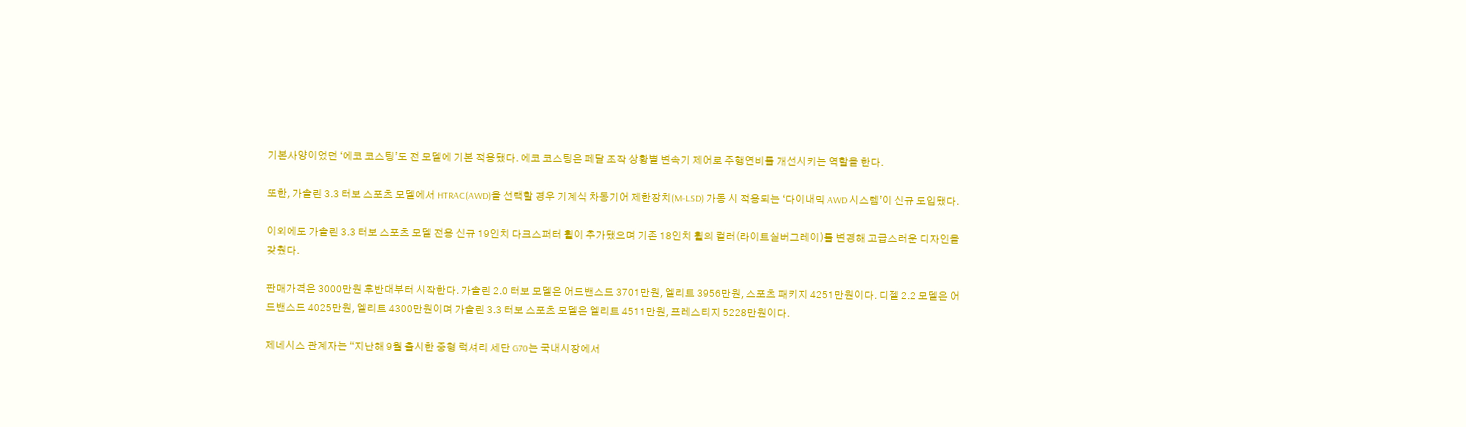기본사양이었던 ‘에코 코스팅’도 전 모델에 기본 적용됐다. 에코 코스팅은 페달 조작 상황별 변속기 제어로 주행연비를 개선시키는 역할을 한다.

또한, 가솔린 3.3 터보 스포츠 모델에서 HTRAC(AWD)을 선택할 경우 기계식 차동기어 제한장치(M-LSD) 가동 시 적용되는 ‘다이내믹 AWD 시스템’이 신규 도입됐다.

이외에도 가솔린 3.3 터보 스포츠 모델 전용 신규 19인치 다크스퍼터 휠이 추가됐으며 기존 18인치 휠의 컬러(라이트실버그레이)를 변경해 고급스러운 디자인을 갖췄다.

판매가격은 3000만원 후반대부터 시작한다. 가솔린 2.0 터보 모델은 어드밴스드 3701만원, 엘리트 3956만원, 스포츠 패키지 4251만원이다. 디젤 2.2 모델은 어드밴스드 4025만원, 엘리트 4300만원이며 가솔린 3.3 터보 스포츠 모델은 엘리트 4511만원, 프레스티지 5228만원이다.

제네시스 관계자는 “지난해 9월 출시한 중형 럭셔리 세단 G70는 국내시장에서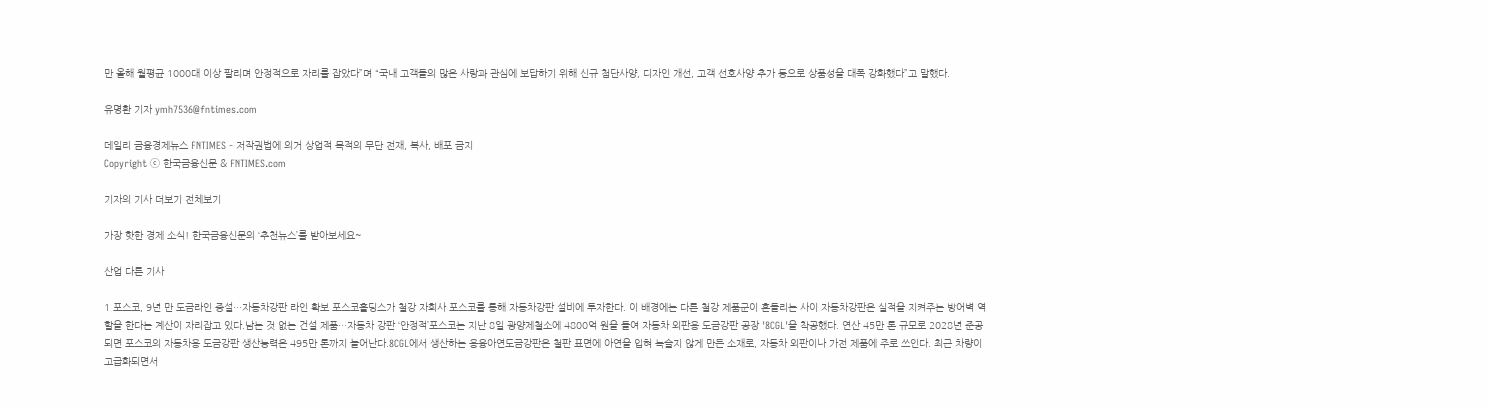만 올해 월평균 1000대 이상 팔리며 안정적으로 자리를 잡았다”며 “국내 고객들의 많은 사랑과 관심에 보답하기 위해 신규 첨단사양, 디자인 개선, 고객 선호사양 추가 등으로 상품성을 대폭 강화했다”고 말했다.

유명환 기자 ymh7536@fntimes.com

데일리 금융경제뉴스 FNTIMES - 저작권법에 의거 상업적 목적의 무단 전재, 복사, 배포 금지
Copyright ⓒ 한국금융신문 & FNTIMES.com

기자의 기사 더보기 전체보기

가장 핫한 경제 소식! 한국금융신문의 ‘추천뉴스’를 받아보세요~

산업 다른 기사

1 포스코, 9년 만 도금라인 증설…자동차강판 라인 확보 포스코홀딩스가 철강 자회사 포스코를 통해 자동차강판 설비에 투자한다. 이 배경에는 다른 철강 제품군이 흔들리는 사이 자동차강판은 실적을 지켜주는 방어벽 역할을 한다는 계산이 자리잡고 있다.남는 것 없는 건설 제품…자동차 강판 ‘안정적’포스코는 지난 8일 광양제철소에 4800억 원을 들여 자동차 외판용 도금강판 공장 '8CGL'을 착공했다. 연산 45만 톤 규모로 2028년 준공되면 포스코의 자동차용 도금강판 생산능력은 495만 톤까지 늘어난다.8CGL에서 생산하는 용융아연도금강판은 철판 표면에 아연을 입혀 녹슬지 않게 만든 소재로, 자동차 외판이나 가전 제품에 주로 쓰인다. 최근 차량이 고급화되면서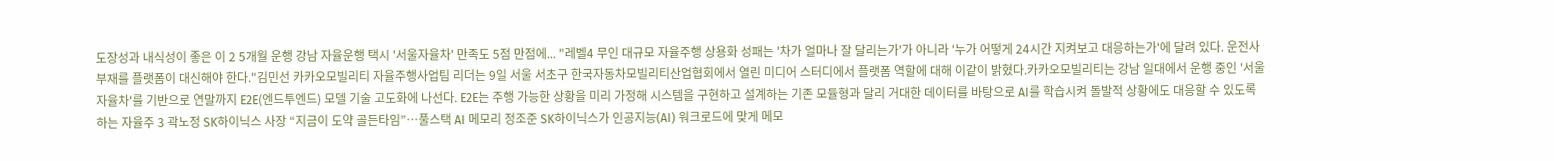도장성과 내식성이 좋은 이 2 5개월 운행 강남 자율운행 택시 '서울자율차' 만족도 5점 만점에... "레벨4 무인 대규모 자율주행 상용화 성패는 '차가 얼마나 잘 달리는가'가 아니라 '누가 어떻게 24시간 지켜보고 대응하는가'에 달려 있다. 운전사 부재를 플랫폼이 대신해야 한다."김민선 카카오모빌리티 자율주행사업팀 리더는 9일 서울 서초구 한국자동차모빌리티산업협회에서 열린 미디어 스터디에서 플랫폼 역할에 대해 이같이 밝혔다.카카오모빌리티는 강남 일대에서 운행 중인 '서울자율차'를 기반으로 연말까지 E2E(엔드투엔드) 모델 기술 고도화에 나선다. E2E는 주행 가능한 상황을 미리 가정해 시스템을 구현하고 설계하는 기존 모듈형과 달리 거대한 데이터를 바탕으로 AI를 학습시켜 돌발적 상황에도 대응할 수 있도록 하는 자율주 3 곽노정 SK하이닉스 사장 “지금이 도약 골든타임”…풀스택 AI 메모리 정조준 SK하이닉스가 인공지능(AI) 워크로드에 맞게 메모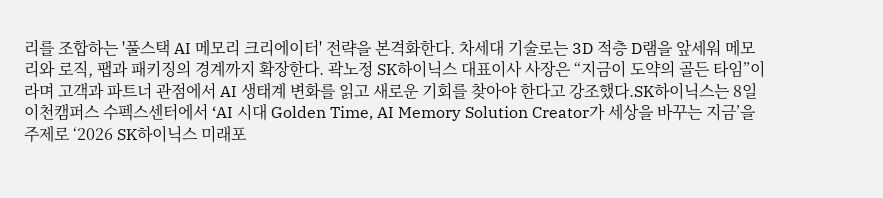리를 조합하는 '풀스택 AI 메모리 크리에이터' 전략을 본격화한다. 차세대 기술로는 3D 적층 D램을 앞세워 메모리와 로직, 팹과 패키징의 경계까지 확장한다. 곽노정 SK하이닉스 대표이사 사장은 “지금이 도약의 골든 타임”이라며 고객과 파트너 관점에서 AI 생태계 변화를 읽고 새로운 기회를 찾아야 한다고 강조했다.SK하이닉스는 8일 이천캠퍼스 수펙스센터에서 ‘AI 시대 Golden Time, AI Memory Solution Creator가 세상을 바꾸는 지금’을 주제로 ‘2026 SK하이닉스 미래포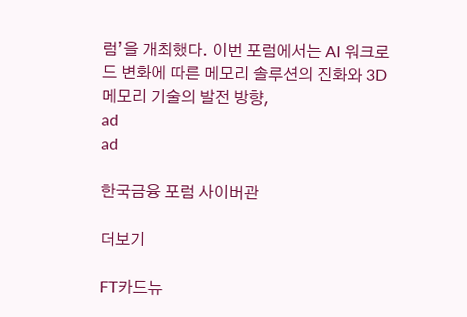럼’을 개최했다. 이번 포럼에서는 AI 워크로드 변화에 따른 메모리 솔루션의 진화와 3D 메모리 기술의 발전 방향,
ad
ad

한국금융 포럼 사이버관

더보기

FT카드뉴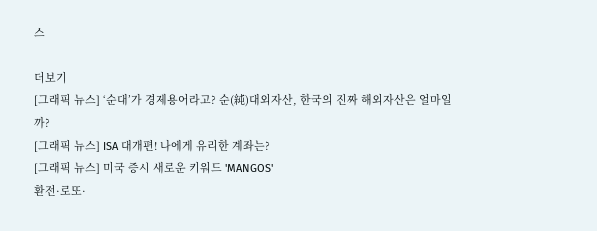스

더보기
[그래픽 뉴스] ‘순대’가 경제용어라고? 순(純)대외자산, 한국의 진짜 해외자산은 얼마일까?
[그래픽 뉴스] ISA 대개편! 나에게 유리한 계좌는?
[그래픽 뉴스] 미국 증시 새로운 키워드 'MANGOS'
환전·로또·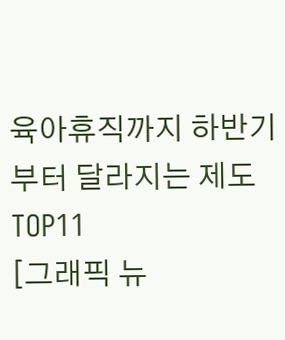육아휴직까지 하반기부터 달라지는 제도 TOP11
[그래픽 뉴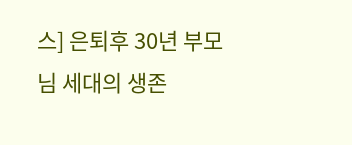스] 은퇴후 30년 부모님 세대의 생존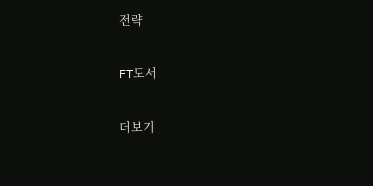전략

FT도서

더보기